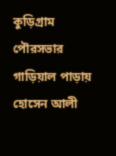কুড়িগ্রাম
পৌরসভার গাড়িয়াল পাড়ায় হোসেন আলী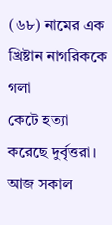(৬৮) নামের এক খ্রিষ্টান নাগরিককে গলা
কেটে হত্যা করেছে দুর্বৃত্তরা। আজ সকাল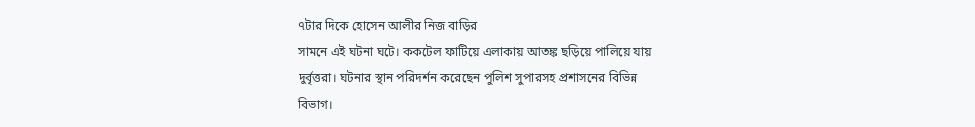৭টার দিকে হোসেন আলীর নিজ বাড়ির
সামনে এই ঘটনা ঘটে। ককটেল ফাটিয়ে এলাকায় আতঙ্ক ছড়িয়ে পালিয়ে যায়
দুর্বৃত্তরা। ঘটনার স্থান পরিদর্শন করেছেন পুলিশ সুপারসহ প্রশাসনের বিভিন্ন
বিভাগ।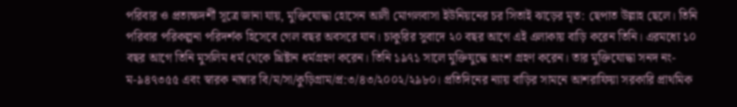পরিবার ও প্রত্যক্ষদর্শী সূত্রে জানা যায়, মুক্তিযোদ্ধা হোসেন আলী মোগলবাসা ইউনিয়নের চর সিতাই ঝাড়ের মৃত: ছেপাত উল্লাহ ছেলে। তিনি পরিবার পরিকল্পনা পরিদর্শক হিসেবে গেল বছর অবসরে যান। চাকুরির সুবাদে ২০ বছর আগে এই এলাকায় বাড়ি করেন তিনি। এরমধ্যে ১০ বছর আগে তিনি মুসলিম ধর্ম থেকে খ্রিষ্টান ধর্মগ্রহণ করেন। তিনি ১৯৭১ সালে মুক্তিযুদ্ধে অংশ গ্রহণ করেন। তার মুক্তিযোদ্ধা সনদ নং-ম-৯৪৭৩৫৫ এবং স্বারক নাম্বার বি/ম/সা/কুড়িগ্রাম/প্র:৩/৪৩/২০০২/২৯৮০। প্রতিদিনের ন্যায় বাড়ির সামনে আশরাফিয়া সরকারি প্রাথমিক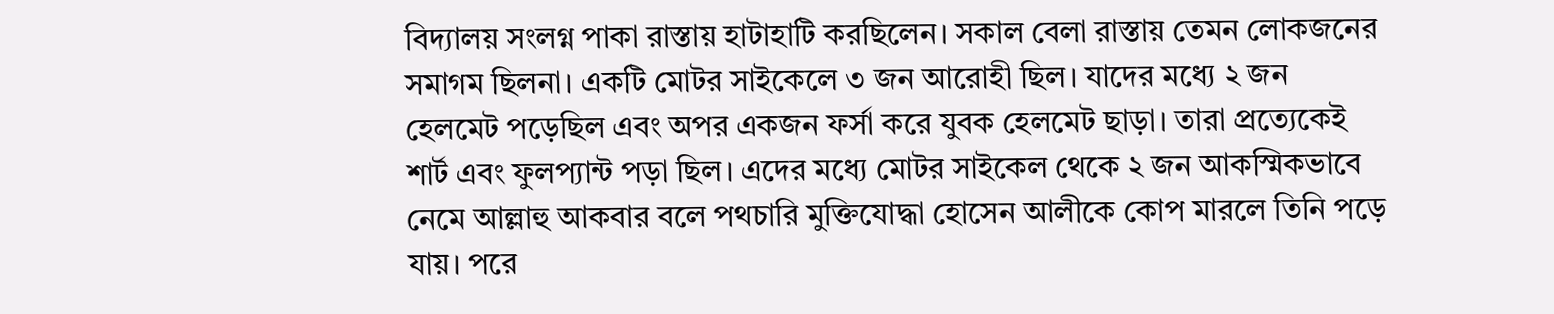বিদ্যালয় সংলগ্ন পাকা রাস্তায় হাটাহাটি করছিলেন। সকাল বেলা রাস্তায় তেমন লোকজনের সমাগম ছিলনা। একটি মোটর সাইকেলে ৩ জন আরোহী ছিল। যাদের মধ্যে ২ জন হেলমেট পড়েছিল এবং অপর একজন ফর্সা করে যুবক হেলমেট ছাড়া। তারা প্রত্যেকেই শার্ট এবং ফুলপ্যান্ট পড়া ছিল। এদের মধ্যে মোটর সাইকেল থেকে ২ জন আকস্মিকভাবে নেমে আল্লাহু আকবার বলে পথচারি মুক্তিযোদ্ধা হোসেন আলীকে কোপ মারলে তিনি পড়ে যায়। পরে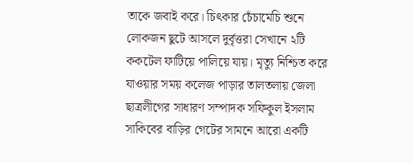তাকে জবাই করে। চিৎকার চেঁচামেচি শুনে লোকজন ছুটে আসলে দুর্বৃত্তরা সেখানে ২টি ককটেল ফাটিয়ে পালিয়ে যায়। মৃত্যু নিশ্চিত করে যাওয়ার সময় কলেজ পাড়ার তালতলায় জেলা ছাত্রলীগের সাধারণ সম্পাদক সফিকুল ইসলাম সাকিবের বাড়ির গেটের সামনে আরো একটি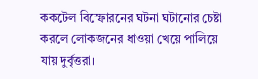ককটেল বিস্ফোরনের ঘটনা ঘটানোর চেষ্টা করলে লোকজনের ধাওয়া খেয়ে পালিয়ে যায় দুর্বৃত্তরা।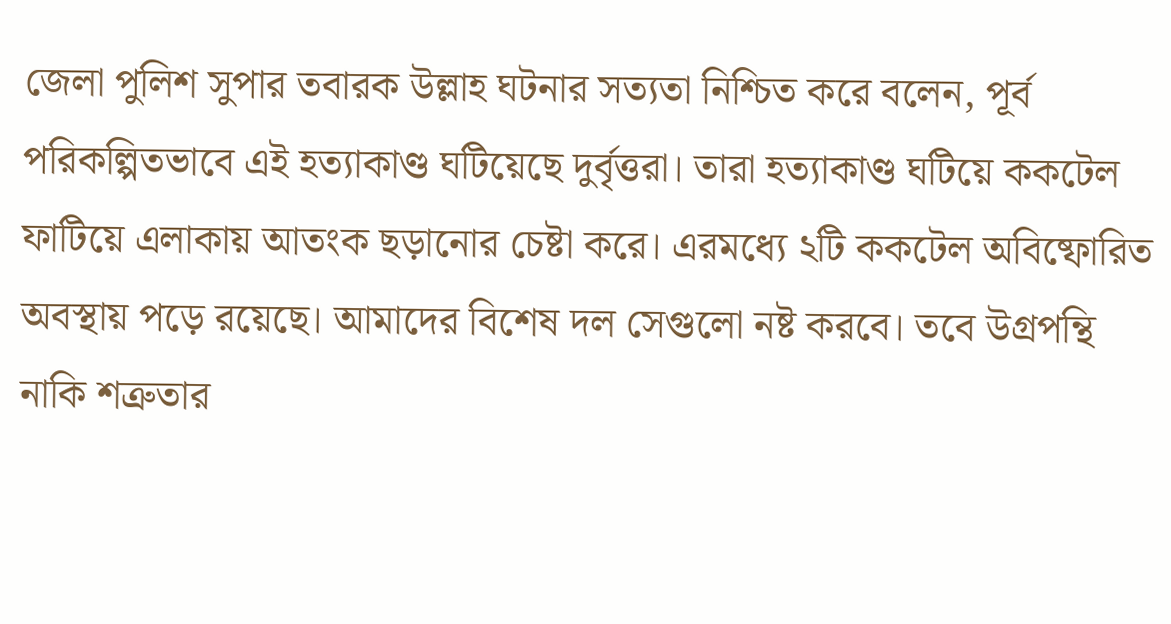জেলা পুলিশ সুপার তবারক উল্লাহ ঘটনার সত্যতা নিশ্চিত করে বলেন, পূর্ব পরিকল্পিতভাবে এই হত্যাকাণ্ড ঘটিয়েছে দুর্বৃত্তরা। তারা হত্যাকাণ্ড ঘটিয়ে ককটেল ফাটিয়ে এলাকায় আতংক ছড়ানোর চেষ্টা করে। এরমধ্যে ২টি ককটেল অবিষ্ফোরিত অবস্থায় পড়ে রয়েছে। আমাদের বিশেষ দল সেগুলো নষ্ট করবে। তবে উগ্রপন্থি নাকি শত্রুতার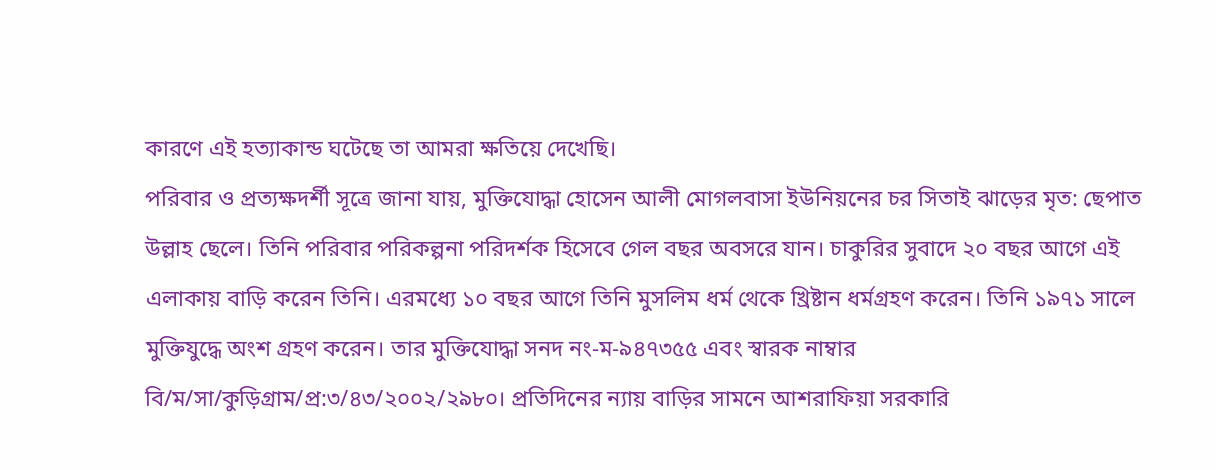কারণে এই হত্যাকান্ড ঘটেছে তা আমরা ক্ষতিয়ে দেখেছি।
পরিবার ও প্রত্যক্ষদর্শী সূত্রে জানা যায়, মুক্তিযোদ্ধা হোসেন আলী মোগলবাসা ইউনিয়নের চর সিতাই ঝাড়ের মৃত: ছেপাত উল্লাহ ছেলে। তিনি পরিবার পরিকল্পনা পরিদর্শক হিসেবে গেল বছর অবসরে যান। চাকুরির সুবাদে ২০ বছর আগে এই এলাকায় বাড়ি করেন তিনি। এরমধ্যে ১০ বছর আগে তিনি মুসলিম ধর্ম থেকে খ্রিষ্টান ধর্মগ্রহণ করেন। তিনি ১৯৭১ সালে মুক্তিযুদ্ধে অংশ গ্রহণ করেন। তার মুক্তিযোদ্ধা সনদ নং-ম-৯৪৭৩৫৫ এবং স্বারক নাম্বার বি/ম/সা/কুড়িগ্রাম/প্র:৩/৪৩/২০০২/২৯৮০। প্রতিদিনের ন্যায় বাড়ির সামনে আশরাফিয়া সরকারি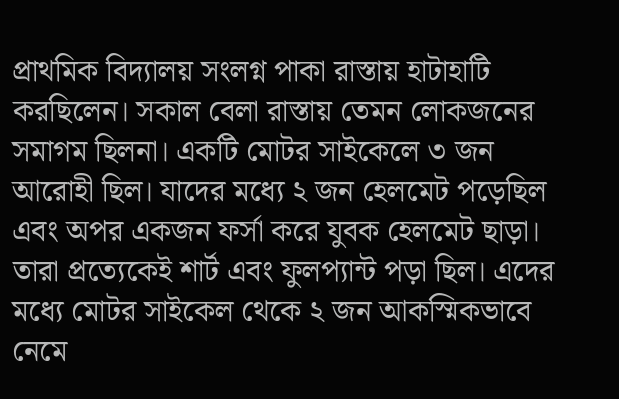প্রাথমিক বিদ্যালয় সংলগ্ন পাকা রাস্তায় হাটাহাটি করছিলেন। সকাল বেলা রাস্তায় তেমন লোকজনের সমাগম ছিলনা। একটি মোটর সাইকেলে ৩ জন আরোহী ছিল। যাদের মধ্যে ২ জন হেলমেট পড়েছিল এবং অপর একজন ফর্সা করে যুবক হেলমেট ছাড়া। তারা প্রত্যেকেই শার্ট এবং ফুলপ্যান্ট পড়া ছিল। এদের মধ্যে মোটর সাইকেল থেকে ২ জন আকস্মিকভাবে নেমে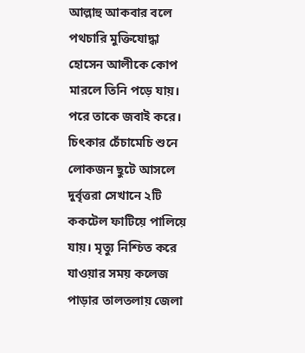আল্লাহু আকবার বলে পথচারি মুক্তিযোদ্ধা হোসেন আলীকে কোপ মারলে তিনি পড়ে যায়। পরে তাকে জবাই করে। চিৎকার চেঁচামেচি শুনে লোকজন ছুটে আসলে দুর্বৃত্তরা সেখানে ২টি ককটেল ফাটিয়ে পালিয়ে যায়। মৃত্যু নিশ্চিত করে যাওয়ার সময় কলেজ পাড়ার তালতলায় জেলা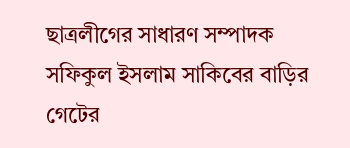ছাত্রলীগের সাধারণ সম্পাদক সফিকুল ইসলাম সাকিবের বাড়ির গেটের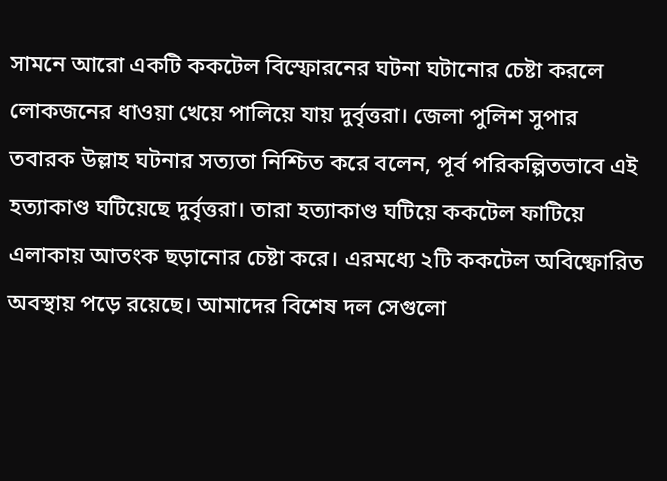সামনে আরো একটি ককটেল বিস্ফোরনের ঘটনা ঘটানোর চেষ্টা করলে লোকজনের ধাওয়া খেয়ে পালিয়ে যায় দুর্বৃত্তরা। জেলা পুলিশ সুপার তবারক উল্লাহ ঘটনার সত্যতা নিশ্চিত করে বলেন, পূর্ব পরিকল্পিতভাবে এই হত্যাকাণ্ড ঘটিয়েছে দুর্বৃত্তরা। তারা হত্যাকাণ্ড ঘটিয়ে ককটেল ফাটিয়ে এলাকায় আতংক ছড়ানোর চেষ্টা করে। এরমধ্যে ২টি ককটেল অবিষ্ফোরিত অবস্থায় পড়ে রয়েছে। আমাদের বিশেষ দল সেগুলো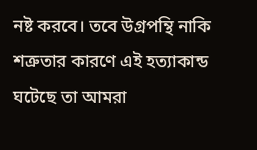নষ্ট করবে। তবে উগ্রপন্থি নাকি শত্রুতার কারণে এই হত্যাকান্ড ঘটেছে তা আমরা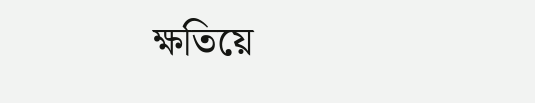ক্ষতিয়ে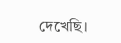দেখেছি।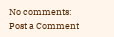No comments:
Post a Comment